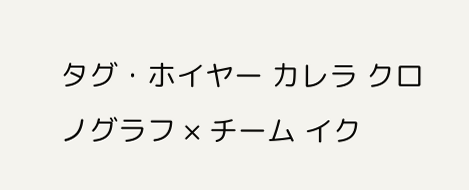タグ・ホイヤー カレラ クロノグラフ × チーム イク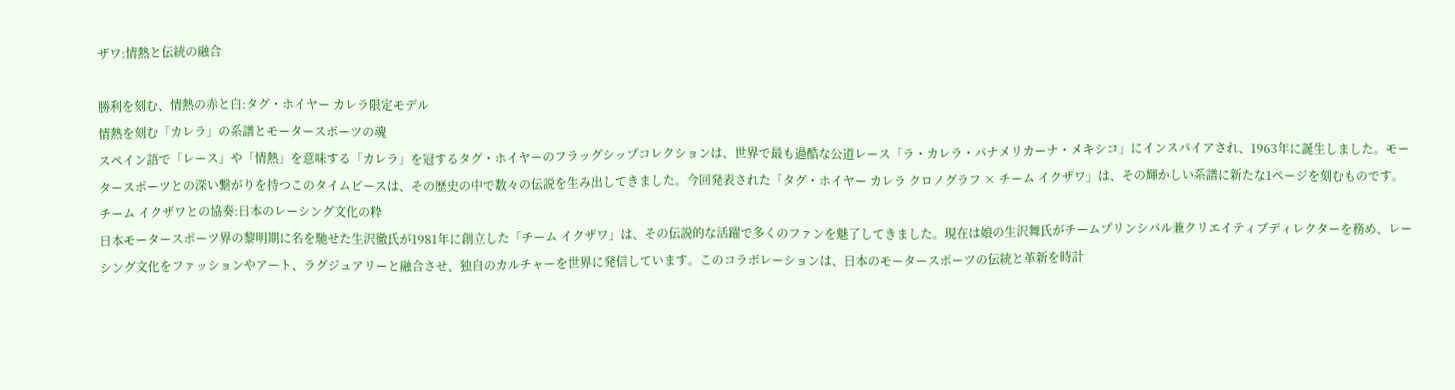ザワ:情熱と伝統の融合

勝利を刻む、情熱の赤と白:タグ・ホイヤー カレラ限定モデル
情熱を刻む「カレラ」の系譜とモータースポーツの魂
スペイン語で「レース」や「情熱」を意味する「カレラ」を冠するタグ・ホイヤーのフラッグシップコレクションは、世界で最も過酷な公道レース「ラ・カレラ・パナメリカーナ・メキシコ」にインスパイアされ、1963年に誕生しました。モータースポーツとの深い繋がりを持つこのタイムピースは、その歴史の中で数々の伝説を生み出してきました。今回発表された「タグ・ホイヤー カレラ クロノグラフ × チーム イクザワ」は、その輝かしい系譜に新たな1ページを刻むものです。
チーム イクザワとの協奏:日本のレーシング文化の粋
日本モータースポーツ界の黎明期に名を馳せた生沢徹氏が1981年に創立した「チーム イクザワ」は、その伝説的な活躍で多くのファンを魅了してきました。現在は娘の生沢舞氏がチームプリンシパル兼クリエイティブディレクターを務め、レーシング文化をファッションやアート、ラグジュアリーと融合させ、独自のカルチャーを世界に発信しています。このコラボレーションは、日本のモータースポーツの伝統と革新を時計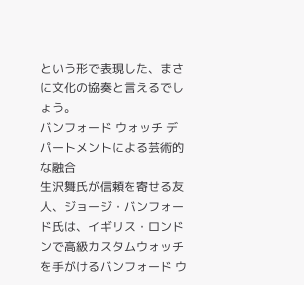という形で表現した、まさに文化の協奏と言えるでしょう。
バンフォード ウォッチ デパートメントによる芸術的な融合
生沢舞氏が信頼を寄せる友人、ジョージ・バンフォード氏は、イギリス・ロンドンで高級カスタムウォッチを手がけるバンフォード ウ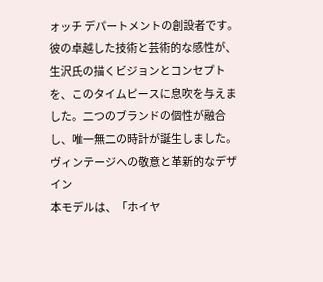ォッチ デパートメントの創設者です。彼の卓越した技術と芸術的な感性が、生沢氏の描くビジョンとコンセプトを、このタイムピースに息吹を与えました。二つのブランドの個性が融合し、唯一無二の時計が誕生しました。
ヴィンテージへの敬意と革新的なデザイン
本モデルは、「ホイヤ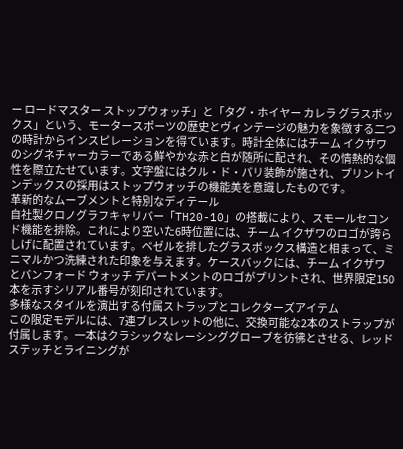ー ロードマスター ストップウォッチ」と「タグ・ホイヤー カレラ グラスボックス」という、モータースポーツの歴史とヴィンテージの魅力を象徴する二つの時計からインスピレーションを得ています。時計全体にはチーム イクザワのシグネチャーカラーである鮮やかな赤と白が随所に配され、その情熱的な個性を際立たせています。文字盤にはクル・ド・パリ装飾が施され、プリントインデックスの採用はストップウォッチの機能美を意識したものです。
革新的なムーブメントと特別なディテール
自社製クロノグラフキャリバー「TH20-10」の搭載により、スモールセコンド機能を排除。これにより空いた6時位置には、チーム イクザワのロゴが誇らしげに配置されています。ベゼルを排したグラスボックス構造と相まって、ミニマルかつ洗練された印象を与えます。ケースバックには、チーム イクザワとバンフォード ウォッチ デパートメントのロゴがプリントされ、世界限定150本を示すシリアル番号が刻印されています。
多様なスタイルを演出する付属ストラップとコレクターズアイテム
この限定モデルには、7連ブレスレットの他に、交換可能な2本のストラップが付属します。一本はクラシックなレーシンググローブを彷彿とさせる、レッドステッチとライニングが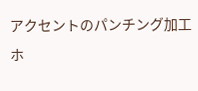アクセントのパンチング加工ホ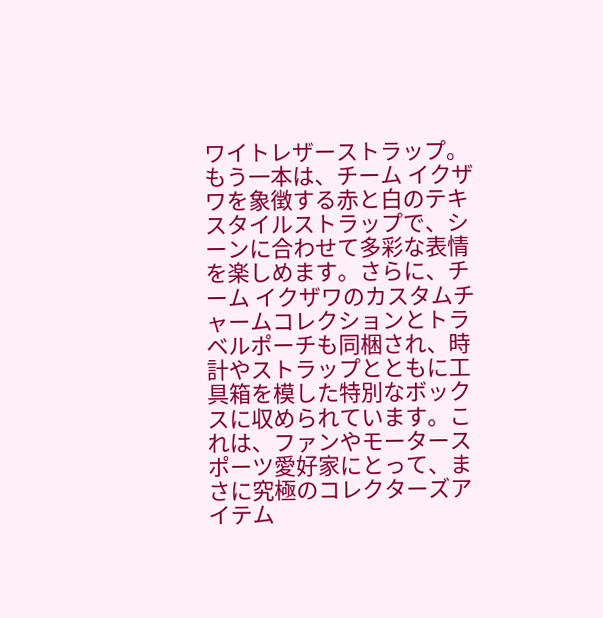ワイトレザーストラップ。もう一本は、チーム イクザワを象徴する赤と白のテキスタイルストラップで、シーンに合わせて多彩な表情を楽しめます。さらに、チーム イクザワのカスタムチャームコレクションとトラベルポーチも同梱され、時計やストラップとともに工具箱を模した特別なボックスに収められています。これは、ファンやモータースポーツ愛好家にとって、まさに究極のコレクターズアイテム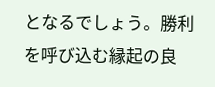となるでしょう。勝利を呼び込む縁起の良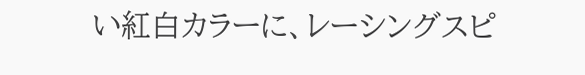い紅白カラーに、レーシングスピ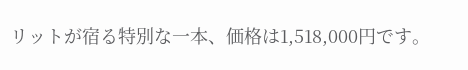リットが宿る特別な一本、価格は1,518,000円です。